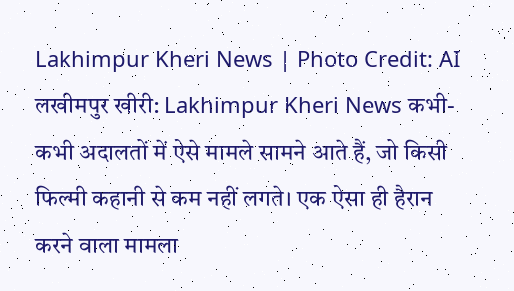Lakhimpur Kheri News | Photo Credit: AI
लखीमपुर खीरी: Lakhimpur Kheri News कभी-कभी अदालतों में ऐसे मामले सामने आते हैं, जो किसी फिल्मी कहानी से कम नहीं लगते। एक ऐसा ही हैरान करने वाला मामला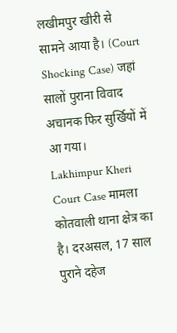लखीमपुर खीरी से सामने आया है। (Court Shocking Case) जहां सालों पुराना विवाद अचानक फिर सुर्खियों में आ गया।
Lakhimpur Kheri Court Case मामला कोतवाली थाना क्षेत्र का है। दरअसल, 17 साल पुराने दहेज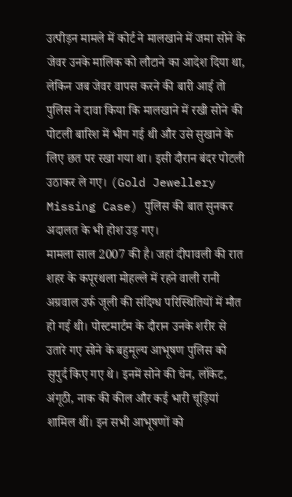उत्पीड़न मामले में कोर्ट ने मालखाने में जमा सोने के जेवर उनके मालिक को लौटाने का आदेश दिया था, लेकिन जब जेवर वापस करने की बारी आई तो पुलिस ने दावा किया कि मालखाने में रखी सोने की पोटली बारिश में भीग गई थी और उसे सुखाने के लिए छत पर रखा गया था। इसी दौरान बंदर पोटली उठाकर ले गए। (Gold Jewellery Missing Case) पुलिस की बात सुनकर अदालत के भी होश उड़ गए।
मामला साल 2007 की है। जहां दीपावली की रात शहर के कपूरथला मोहल्ले में रहने वाली रानी अग्रवाल उर्फ जूली की संदिग्ध परिस्थितियों में मौत हो गई थी। पोस्टमार्टम के दौरान उनके शरीर से उतारे गए सोने के बहुमूल्य आभूषण पुलिस को सुपुर्द किए गए थे। इनमें सोने की चेन, लॉकेट, अंगूठी, नाक की कील और कई भारी चूड़ियां शामिल थीं। इन सभी आभूषणों को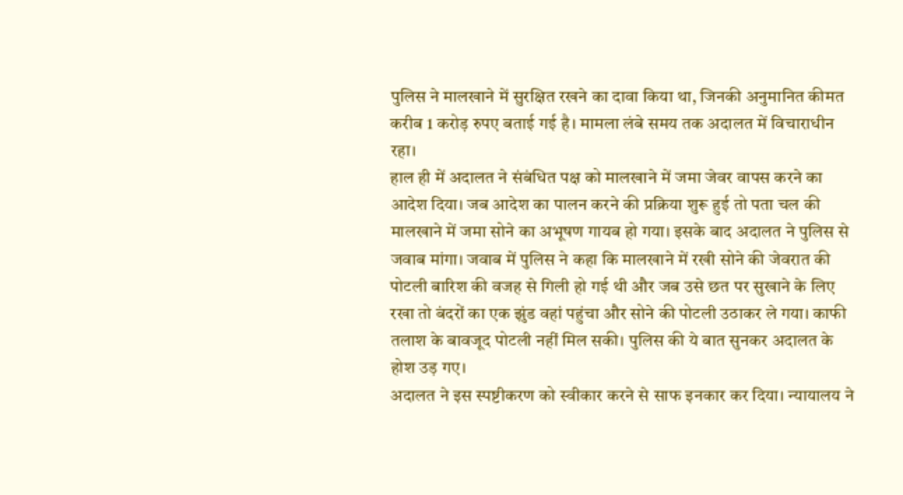पुलिस ने मालखाने में सुरक्षित रखने का दावा किया था, जिनकी अनुमानित कीमत करीब 1 करोड़ रुपए बताई गई है। मामला लंबे समय तक अदालत में विचाराधीन रहा।
हाल ही में अदालत ने संबंधित पक्ष को मालखाने में जमा जेवर वापस करने का आदेश दिया। जब आदेश का पालन करने की प्रक्रिया शुरू हुई तो पता चल की मालखाने में जमा सोने का अभूषण गायब हो गया। इसके बाद अदालत ने पुलिस से जवाब मांगा। जवाब में पुलिस ने कहा कि मालखाने में रखी सोने की जेवरात की पोटली बारिश की वजह से गिली हो गई थी और जब उसे छत पर सुखाने के लिए रखा तो बंदरों का एक झुंड वहां पहुंचा और सोने की पोटली उठाकर ले गया। काफी तलाश के बावजूद पोटली नहीं मिल सकी। पुलिस की ये बात सुनकर अदालत के होश उड़ गए।
अदालत ने इस स्पष्टीकरण को स्वीकार करने से साफ इनकार कर दिया। न्यायालय ने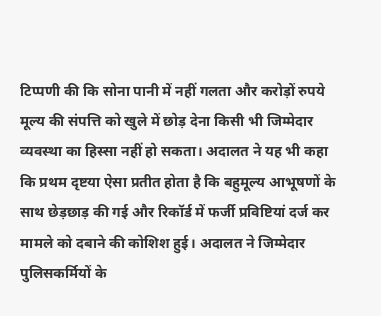टिप्पणी की कि सोना पानी में नहीं गलता और करोड़ों रुपये मूल्य की संपत्ति को खुले में छोड़ देना किसी भी जिम्मेदार व्यवस्था का हिस्सा नहीं हो सकता। अदालत ने यह भी कहा कि प्रथम दृष्टया ऐसा प्रतीत होता है कि बहुमूल्य आभूषणों के साथ छेड़छाड़ की गई और रिकॉर्ड में फर्जी प्रविष्टियां दर्ज कर मामले को दबाने की कोशिश हुई। अदालत ने जिम्मेदार पुलिसकर्मियों के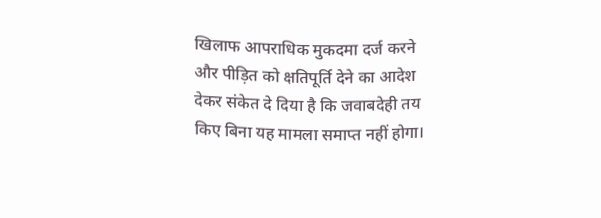खिलाफ आपराधिक मुकदमा दर्ज करने और पीड़ित को क्षतिपूर्ति देने का आदेश देकर संकेत दे दिया है कि जवाबदेही तय किए बिना यह मामला समाप्त नहीं होगा।